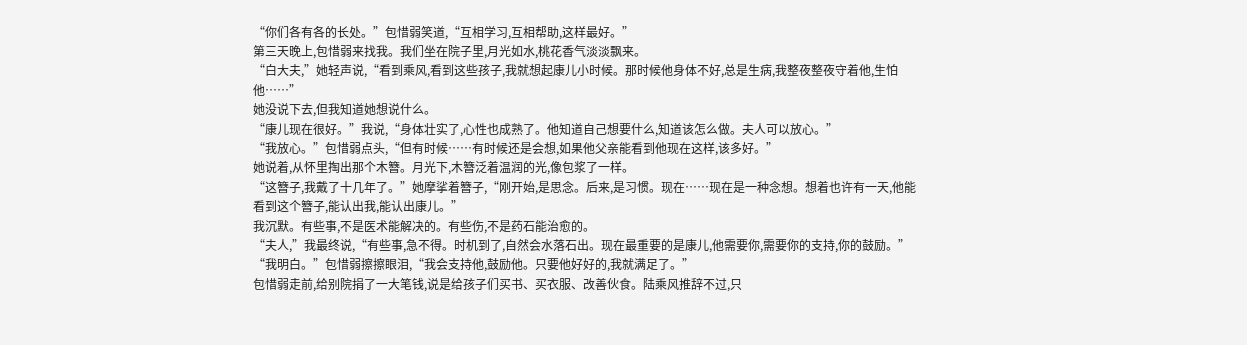“你们各有各的长处。”包惜弱笑道,“互相学习,互相帮助,这样最好。”
第三天晚上,包惜弱来找我。我们坐在院子里,月光如水,桃花香气淡淡飘来。
“白大夫,”她轻声说,“看到乘风,看到这些孩子,我就想起康儿小时候。那时候他身体不好,总是生病,我整夜整夜守着他,生怕他……”
她没说下去,但我知道她想说什么。
“康儿现在很好。”我说,“身体壮实了,心性也成熟了。他知道自己想要什么,知道该怎么做。夫人可以放心。”
“我放心。”包惜弱点头,“但有时候……有时候还是会想,如果他父亲能看到他现在这样,该多好。”
她说着,从怀里掏出那个木簪。月光下,木簪泛着温润的光,像包浆了一样。
“这簪子,我戴了十几年了。”她摩挲着簪子,“刚开始,是思念。后来,是习惯。现在……现在是一种念想。想着也许有一天,他能看到这个簪子,能认出我,能认出康儿。”
我沉默。有些事,不是医术能解决的。有些伤,不是药石能治愈的。
“夫人,”我最终说,“有些事,急不得。时机到了,自然会水落石出。现在最重要的是康儿,他需要你,需要你的支持,你的鼓励。”
“我明白。”包惜弱擦擦眼泪,“我会支持他,鼓励他。只要他好好的,我就满足了。”
包惜弱走前,给别院捐了一大笔钱,说是给孩子们买书、买衣服、改善伙食。陆乘风推辞不过,只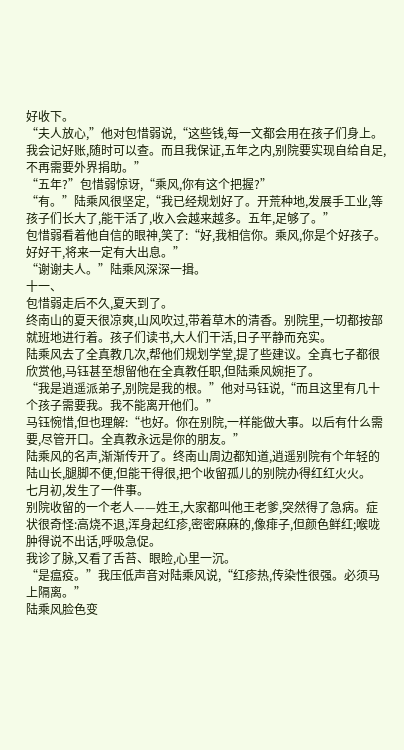好收下。
“夫人放心,”他对包惜弱说,“这些钱,每一文都会用在孩子们身上。我会记好账,随时可以查。而且我保证,五年之内,别院要实现自给自足,不再需要外界捐助。”
“五年?”包惜弱惊讶,“乘风,你有这个把握?”
“有。”陆乘风很坚定,“我已经规划好了。开荒种地,发展手工业,等孩子们长大了,能干活了,收入会越来越多。五年,足够了。”
包惜弱看着他自信的眼神,笑了:“好,我相信你。乘风,你是个好孩子。好好干,将来一定有大出息。”
“谢谢夫人。”陆乘风深深一揖。
十一、
包惜弱走后不久,夏天到了。
终南山的夏天很凉爽,山风吹过,带着草木的清香。别院里,一切都按部就班地进行着。孩子们读书,大人们干活,日子平静而充实。
陆乘风去了全真教几次,帮他们规划学堂,提了些建议。全真七子都很欣赏他,马钰甚至想留他在全真教任职,但陆乘风婉拒了。
“我是逍遥派弟子,别院是我的根。”他对马钰说,“而且这里有几十个孩子需要我。我不能离开他们。”
马钰惋惜,但也理解:“也好。你在别院,一样能做大事。以后有什么需要,尽管开口。全真教永远是你的朋友。”
陆乘风的名声,渐渐传开了。终南山周边都知道,逍遥别院有个年轻的陆山长,腿脚不便,但能干得很,把个收留孤儿的别院办得红红火火。
七月初,发生了一件事。
别院收留的一个老人——姓王,大家都叫他王老爹,突然得了急病。症状很奇怪:高烧不退,浑身起红疹,密密麻麻的,像痱子,但颜色鲜红;喉咙肿得说不出话,呼吸急促。
我诊了脉,又看了舌苔、眼睑,心里一沉。
“是瘟疫。”我压低声音对陆乘风说,“红疹热,传染性很强。必须马上隔离。”
陆乘风脸色变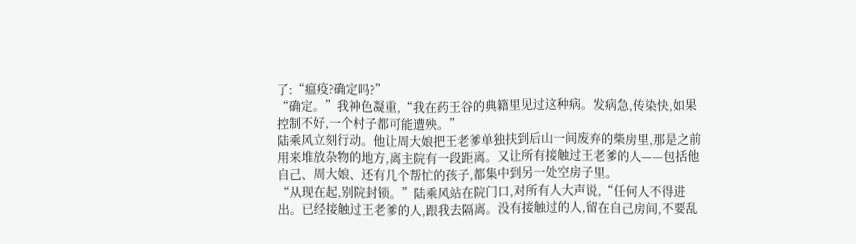了:“瘟疫?确定吗?”
“确定。”我神色凝重,“我在药王谷的典籍里见过这种病。发病急,传染快,如果控制不好,一个村子都可能遭殃。”
陆乘风立刻行动。他让周大娘把王老爹单独扶到后山一间废弃的柴房里,那是之前用来堆放杂物的地方,离主院有一段距离。又让所有接触过王老爹的人——包括他自己、周大娘、还有几个帮忙的孩子,都集中到另一处空房子里。
“从现在起,别院封锁。”陆乘风站在院门口,对所有人大声说,“任何人不得进出。已经接触过王老爹的人,跟我去隔离。没有接触过的人,留在自己房间,不要乱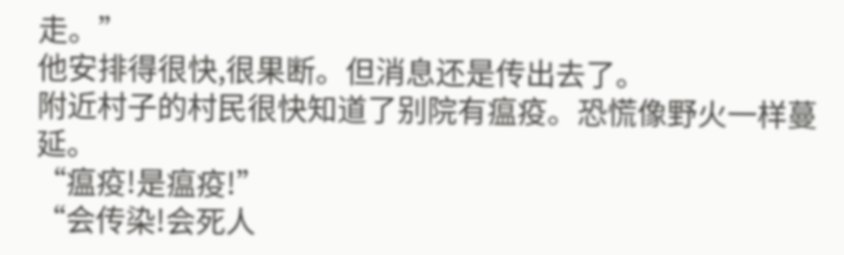走。”
他安排得很快,很果断。但消息还是传出去了。
附近村子的村民很快知道了别院有瘟疫。恐慌像野火一样蔓延。
“瘟疫!是瘟疫!”
“会传染!会死人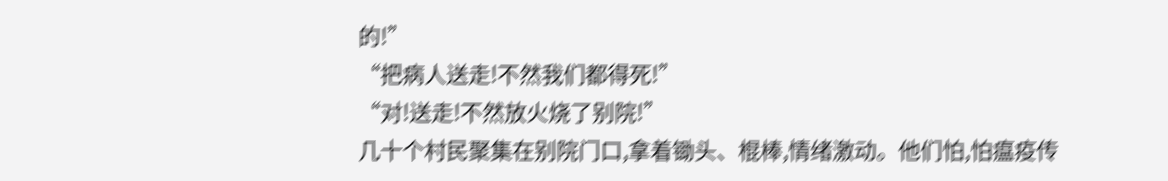的!”
“把病人送走!不然我们都得死!”
“对!送走!不然放火烧了别院!”
几十个村民聚集在别院门口,拿着锄头、棍棒,情绪激动。他们怕,怕瘟疫传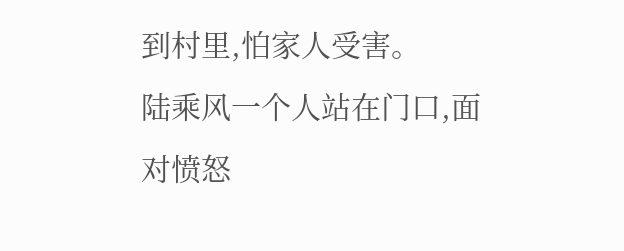到村里,怕家人受害。
陆乘风一个人站在门口,面对愤怒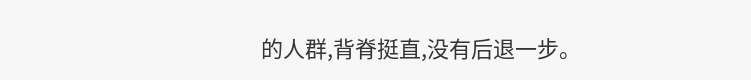的人群,背脊挺直,没有后退一步。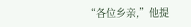“各位乡亲,”他提